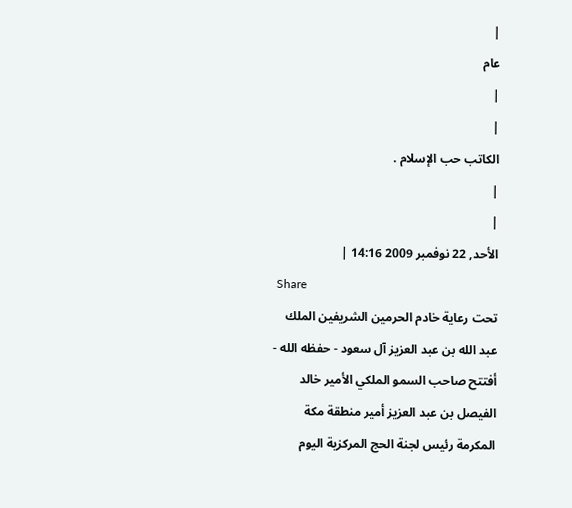|
عام
|
|
الكاتب حب الإسلام .
|
|
الأحد, 22 نوفمبر 2009 14:16 |
 Share
تحت رعاية خادم الحرمين الشريفين الملك عبد الله بن عبد العزيز آل سعود - حفظه الله - أفتتح صاحب السمو الملكي الأمير خالد الفيصل بن عبد العزيز أمير منطقة مكة المكرمة رئيس لجنة الحج المركزية اليوم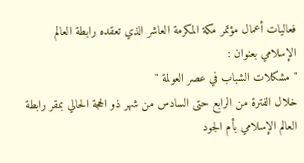فعاليات أعمال مؤتمر مكة المكرمة العاشر الذي تعقده رابطة العالم الإسلامي بعنوان :
" مشكلات الشباب في عصر العولمة "
خلال الفترة من الرابع حتى السادس من شهر ذو الحجة الحالي بمقر رابطة العالم الإسلامي بأم الجود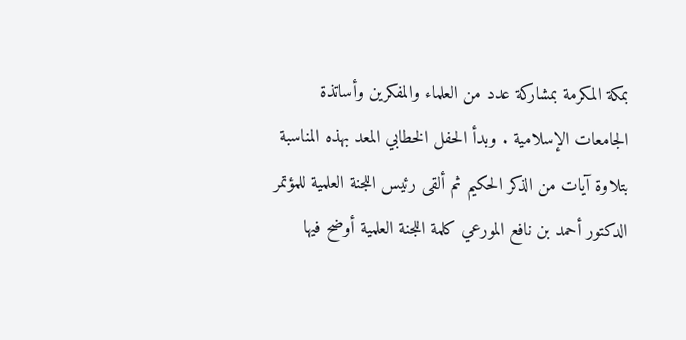بمكة المكرمة بمشاركة عدد من العلماء والمفكرين وأساتذة الجامعات الإسلامية . وبدأ الحفل الخطابي المعد بهذه المناسبة بتلاوة آيات من الذكر الحكيم ثم ألقى رئيس اللجنة العلمية للمؤتمر الدكتور أحمد بن نافع المورعي كلمة اللجنة العلمية أوضح فيها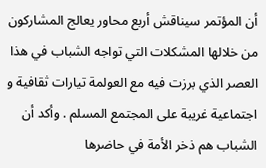أن المؤتمر سيناقش أربع محاور يعالج المشاركون من خلالها المشكلات التي تواجه الشباب في هذا العصر الذي برزت فيه مع العولمة تيارات ثقافية و اجتماعية غريبة على المجتمع المسلم . وأكد أن الشباب هم ذخر الأمة في حاضرها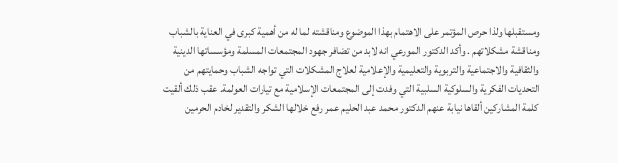ومستقبلها ولذا حرص المؤتمر على الاهتمام بهذا الموضوع ومناقشته لما له من أهمية كبرى في العناية بالشباب ومناقشة مشكلاتهم . وأكد الدكتور المورعي انه لابد من تضافر جهود المجتمعات المسلمة ومؤسساتها الدينية والثقافية والاجتماعية والتربوية والتعليمية والإعلامية لعلاج المشكلات التي تواجه الشباب وحمايتهم من التحديات الفكرية والسلوكية السلبية التي وفدت إلى المجتمعات الإسلامية مع تيارات العولمة. عقب ذلك ألقيت كلمة المشاركين ألقاها نيابة عنهم الدكتور محمد عبد الحليم عمر رفع خلالها الشكر والتقدير لخادم الحرمين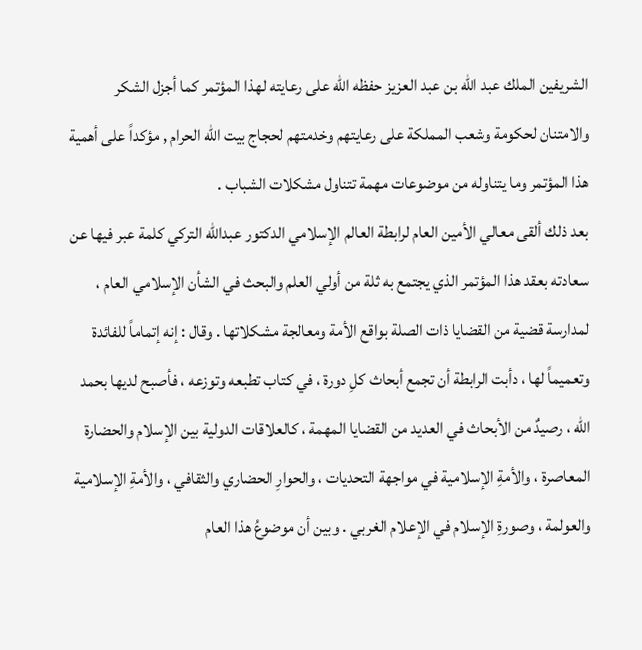الشريفين الملك عبد الله بن عبد العزيز حفظه الله على رعايته لهذا المؤتمر كما أجزل الشكر والامتنان لحكومة وشعب المملكة على رعايتهم وخدمتهم لحجاج بيت الله الحرام , مؤكداً على أهمية هذا المؤتمر وما يتناوله من موضوعات مهمة تتناول مشكلات الشباب .
بعد ذلك ألقى معالي الأمين العام لرابطة العالم الإسلامي الدكتور عبدالله التركي كلمة عبر فيها عن سعادته بعقد هذا المؤتمر الذي يجتمع به ثلة من أولي العلم والبحث في الشأن الإسلامي العام ، لمدارسة قضية من القضايا ذات الصلة بواقع الأمة ومعالجة مشكلاتها . وقال : إنه إتماماً للفائدة وتعميماً لها ، دأبت الرابطة أن تجمع أبحاث كلِ دورة ، في كتاب تطبعه وتوزعه ، فأصبح لديها بحمد الله ، رصيدٌ من الأبحاث في العديد من القضايا المهمة ، كالعلاقات الدولية بين الإسلام والحضارة المعاصرة ، والأمةِ الإسلامية في مواجهة التحديات ، والحوارِ الحضاري والثقافي ، والأمةِ الإسلامية والعولمة ، وصورةِ الإسلام في الإعلام الغربي . وبين أن موضوعُ هذا العام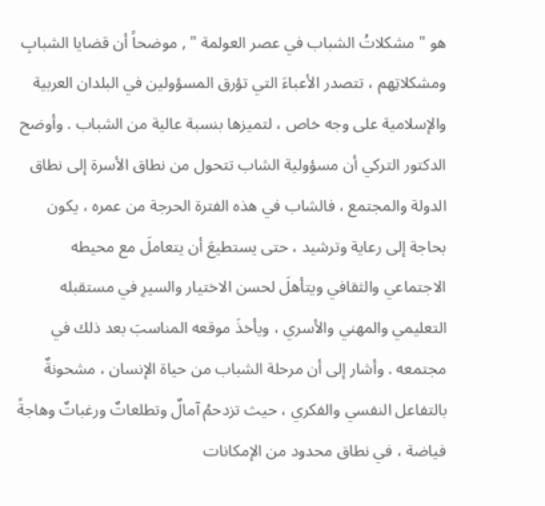هو " مشكلاتُ الشباب في عصر العولمة " , موضحاً أن قضايا الشبابِ ومشكلاتِهم ، تتصدر الأعباءَ التي تؤرق المسؤولين في البلدان العربية والإسلامية على وجه خاص ، لتميزها بنسبة عالية من الشباب . وأوضح الدكتور التركي أن مسؤولية الشاب تتحول من نطاق الأسرة إلى نطاق الدولة والمجتمع ، فالشاب في هذه الفترة الحرجة من عمره ، يكون بحاجة إلى رعاية وترشيد ، حتى يستطيعَ أن يتعاملَ مع محيطه الاجتماعي والثقافي ويتأهلَ لحسن الاختيار والسيرِ في مستقبله التعليمي والمهني والأسري ، ويأخذَ موقعه المناسبَ بعد ذلك في مجتمعه . وأشار إلى أن مرحلة الشباب من حياة الإنسان ، مشحونةٌ بالتفاعل النفسي والفكري ، حيث تزدحمُ آمالٌ وتطلعاتٌ ورغباتٌ وهاجةً فياضة ، في نطاق محدود من الإمكانات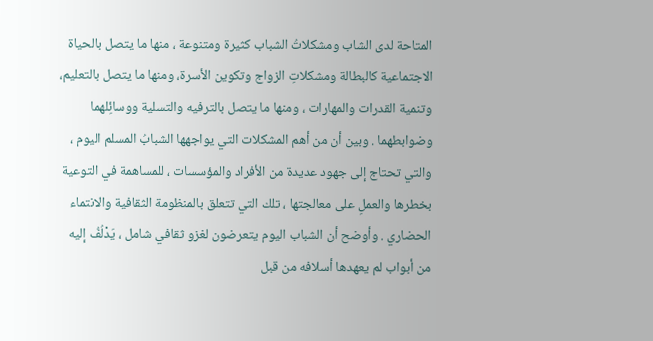المتاحة لدى الشاب ومشكلاتُ الشباب كثيرة ومتنوعة ، منها ما يتصل بالحياة الاجتماعية كالبطالة ومشكلاتِ الزواج وتكوين الأسرة، ومنها ما يتصل بالتعليم، وتنمية القدرات والمهارات ، ومنها ما يتصل بالترفيه والتسلية ووسائِلهما وضوابطهما . وبين أن من أهم المشكلات التي يواجهها الشبابُ المسلم اليوم ، والتي تحتاج إلى جهود عديدة من الأفراد والمؤسسات ، للمساهمة في التوعية بخطرها والعملِ على معالجتها ، تلك التي تتعلق بالمنظومة الثقافية والانتماء الحضاري . وأوضح أن الشباب اليوم يتعرضون لغزو ثقافي شامل ، يَدْلُفُ إليه من أبواب لم يعهدها أسلافه من قبل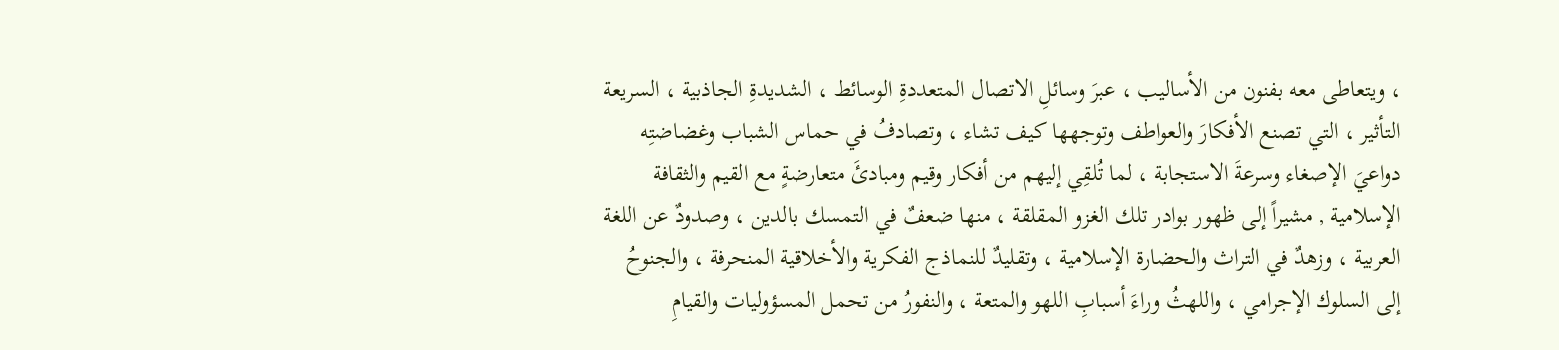، ويتعاطى معه بفنون من الأساليب ، عبرَ وسائلِ الاتصال المتعددةِ الوسائط ، الشديدةِ الجاذبية ، السريعة التأثير ، التي تصنع الأفكارَ والعواطف وتوجهها كيف تشاء ، وتصادفُ في حماس الشباب وغضاضتِه دواعيَ الإصغاء وسرعةَ الاستجابة ، لما تُلقِي إليهم من أفكار وقيم ومبادئَ متعارضةٍ مع القيم والثقافة الإسلامية , مشيراً إلى ظهور بوادر تلك الغزو المقلقة ، منها ضعفٌ في التمسك بالدين ، وصدودٌ عن اللغة العربية ، وزهدٌ في التراث والحضارة الإسلامية ، وتقليدٌ للنماذج الفكرية والأخلاقية المنحرفة ، والجنوحُ إلى السلوك الإجرامي ، واللهثُ وراءَ أسبابِ اللهو والمتعة ، والنفورُ من تحمل المسؤوليات والقيامِ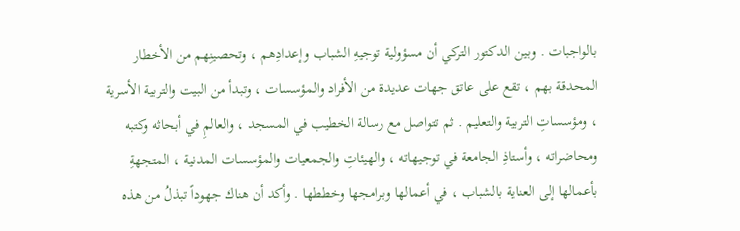بالواجبات . وبين الدكتور التركي أن مسؤولية توجيهِ الشباب وإعدادِهم ، وتحصينِهم من الأخطار المحدقة بهم ، تقع على عاتق جهات عديدة من الأفراد والمؤسسات ، وتبدأ من البيت والتربية الأسرية ، ومؤسساتِ التربية والتعليم . ثم تتواصل مع رسالة الخطيب في المسجد ، والعالمِ في أبحاثه وكتبه ومحاضراته ، وأستاذِ الجامعة في توجيهاته ، والهيئاتِ والجمعيات والمؤسسات المدنية ، المتجهةِ بأعمالها إلى العناية بالشباب ، في أعمالها وبرامجها وخططها . وأكد أن هناك جهوداً تبذلُ من هذه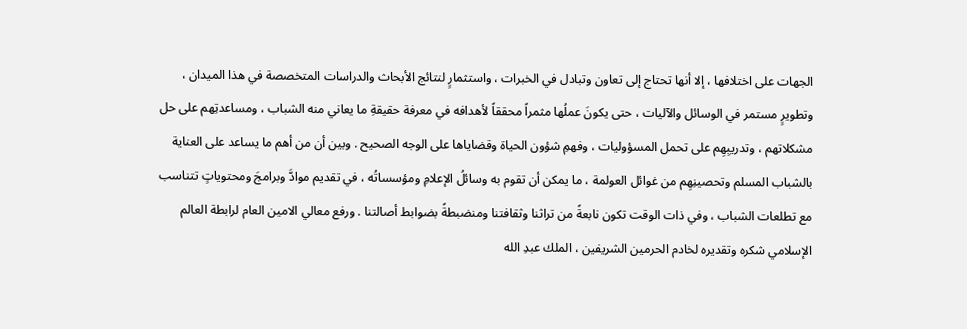الجهات على اختلافها ، إلا أنها تحتاج إلى تعاون وتبادل في الخبرات ، واستثمارٍ لنتائج الأبحاث والدراسات المتخصصة في هذا الميدان ، وتطويرٍ مستمر في الوسائل والآليات ، حتى يكونَ عملُها مثمراً محققاً لأهدافه في معرفة حقيقةِ ما يعاني منه الشباب ، ومساعدتِهم على حل مشكلاتهم ، وتدريبِهِم على تحمل المسؤوليات ، وفهمِ شؤون الحياة وقضاياها على الوجه الصحيح . وبين أن من أهم ما يساعد على العناية بالشباب المسلم وتحصينِهِم من غوائل العولمة ، ما يمكن أن تقوم به وسائلُ الإعلامِ ومؤسساتُه ، في تقديم موادَّ وبرامجَ ومحتوياتٍ تتناسب مع تطلعات الشباب ، وفي ذات الوقت تكون نابعةً من تراثنا وثقافتنا ومنضبطةً بضوابط أصالتنا . ورفع معالي الامين العام لرابطة العالم الإسلامي شكره وتقديره لخادم الحرمين الشريفين ، الملك عبدِ الله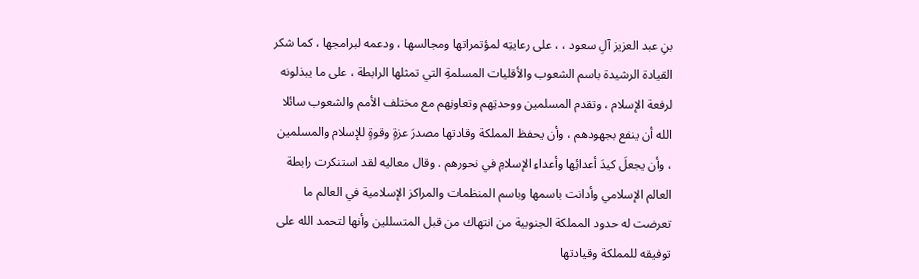بنِ عبد العزيز آلِ سعود ، ، على رعايتِه لمؤتمراتها ومجالسها ، ودعمه لبرامجها ، كما شكر القيادة الرشيدة باسم الشعوب والأقليات المسلمةِ التي تمثلها الرابطة ، على ما يبذلونه لرفعة الإسلام ، وتقدم المسلمين ووحدتِهم وتعاونِهم مع مختلف الأمم والشعوب سائلا الله أن ينفع بجهودهم ، وأن يحفظ المملكة وقادتها مصدرَ عزةٍ وقوةٍ للإسلام والمسلمين ، وأن يجعلَ كيدَ أعدائِها وأعداءِ الإسلامِ في نحورهم . وقال معاليه لقد استنكرت رابطة العالم الإسلامي وأدانت باسمها وباسم المنظمات والمراكز الإسلامية في العالم ما تعرضت له حدود المملكة الجنوبية من انتهاك من قبل المتسللين وأنها لتحمد الله على توفيقه للمملكة وقيادتها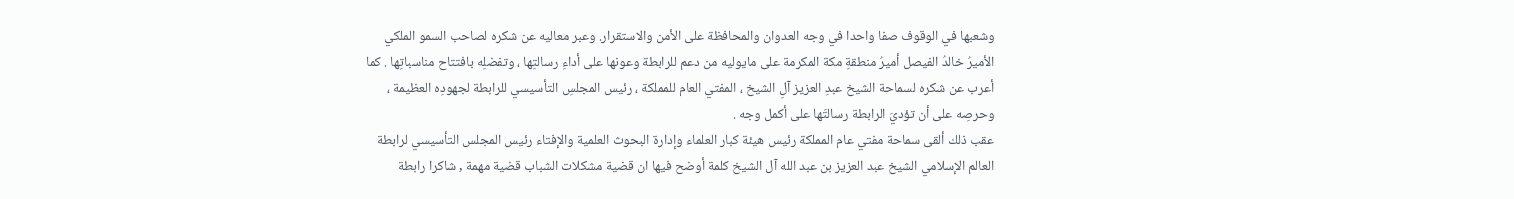وشعبها في الوقوف صفا واحدا في وجه العدوان والمحافظة على الأمن والاستقرار. وعبر معاليه عن شكره لصاحب السمو الملكي الأميرُ خالدُ الفيصل أميرُ منطقةِ مكة المكرمة على مايوليه من دعم للرابطة وعونها على أداءِ رسالتِها ، وتفضلِه بافتتاح مناسباتِها . كما أعرب عن شكره لسماحة الشيخ عبدِ العزيز آلِ الشيخ ، المفتي العام للمملكة ، رئيس المجلسِ التأسيسي للرابطة لجهودِه العظيمة ، وحرصِه على أن تؤديَ الرابطة رسالتَها على أكمل وجه .
عقب ذلك ألقى سماحة مفتي عام المملكة رئيس هيئة كبار العلماء وإدارة البحوث العلمية والإفتاء رئيس المجلس التأسيسي لرابطة العالم الإسلامي الشيخ عبد العزيز بن عبد الله آل الشيخ كلمة أوضح فيها ان قضية مشكلات الشباب قضية مهمة , شاكرا رابطة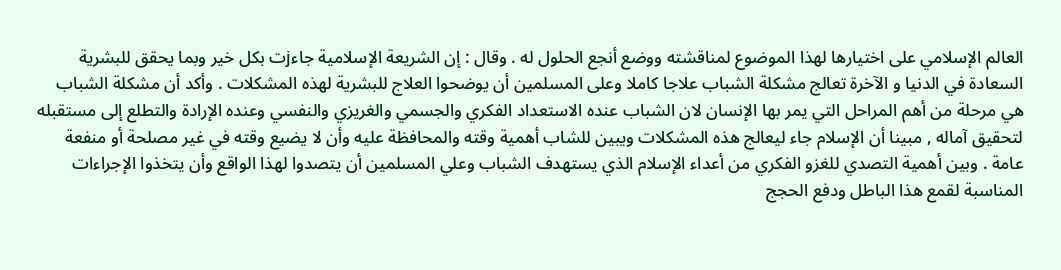العالم الإسلامي على اختيارها لهذا الموضوع لمناقشته ووضع أنجع الحلول له . وقال : إن الشريعة الإسلامية جاءjت بكل خير وبما يحقق للبشرية السعادة في الدنيا و الآخرة تعالج مشكلة الشباب علاجا كاملا وعلى المسلمين أن يوضحوا العلاج للبشرية لهذه المشكلات . وأكد أن مشكلة الشباب هي مرحلة من أهم المراحل التي يمر بها الإنسان لان الشباب عنده الاستعداد الفكري والجسمي والغريزي والنفسي وعنده الإرادة والتطلع إلى مستقبله لتحقيق آماله , مبينا أن الإسلام جاء ليعالج هذه المشكلات ويبين للشاب أهمية وقته والمحافظة عليه وأن لا يضيع وقته في غير مصلحة أو منفعة عامة . وبين أهمية التصدي للغزو الفكري من أعداء الإسلام الذي يستهدف الشباب وعلي المسلمين أن يتصدوا لهذا الواقع وأن يتخذوا الإجراءات المناسبة لقمع هذا الباطل ودفع الحجج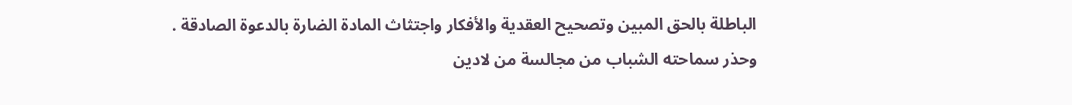الباطلة بالحق المبين وتصحيح العقدية والأفكار واجتثاث المادة الضارة بالدعوة الصادقة .
وحذر سماحته الشباب من مجالسة من لادين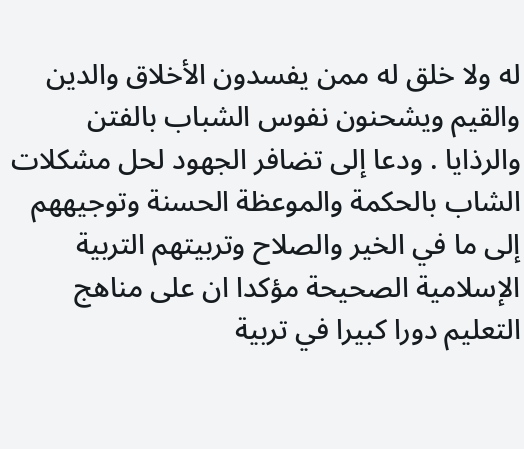له ولا خلق له ممن يفسدون الأخلاق والدين والقيم ويشحنون نفوس الشباب بالفتن والرذايا . ودعا إلى تضافر الجهود لحل مشكلات الشاب بالحكمة والموعظة الحسنة وتوجيههم إلى ما في الخير والصلاح وتربيتهم التربية الإسلامية الصحيحة مؤكدا ان على مناهج التعليم دورا كبيرا في تربية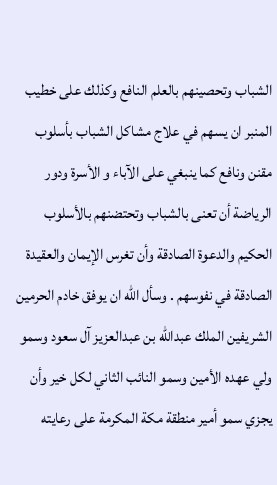الشباب وتحصينهم بالعلم النافع وكذلك على خطيب المنبر ان يسهم في علاج مشاكل الشباب بأسلوب مقنن ونافع كما ينبغي على الآباء و الأسرة ودور الرياضة أن تعنى بالشباب وتحتضنهم بالأسلوب الحكيم والدعوة الصادقة وأن تغرس الإيمان والعقيدة الصادقة في نفوسهم . وسأل الله ان يوفق خادم الحرمين الشريفين الملك عبدالله بن عبدالعزيز آل سعود وسمو ولي عهده الأمين وسمو النائب الثاني لكل خير وأن يجزي سمو أمير منطقة مكة المكرمة على رعايته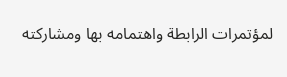لمؤتمرات الرابطة واهتمامه بها ومشاركته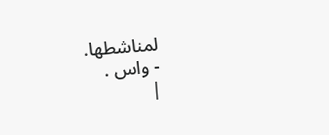لمناشطها.
- واس .
|